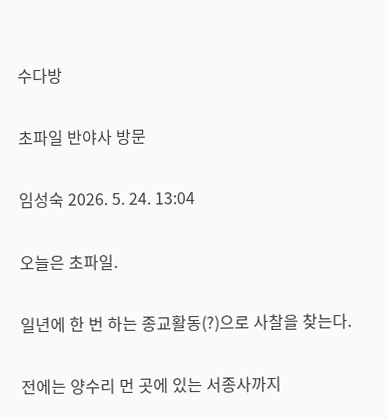수다방

초파일 반야사 방문

임성숙 2026. 5. 24. 13:04

오늘은 초파일.

일년에 한 번 하는 종교활동(?)으로 사찰을 찾는다.

전에는 양수리 먼 곳에 있는 서종사까지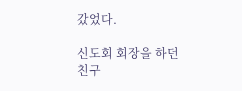갔었다.

신도회 회장을 하던 친구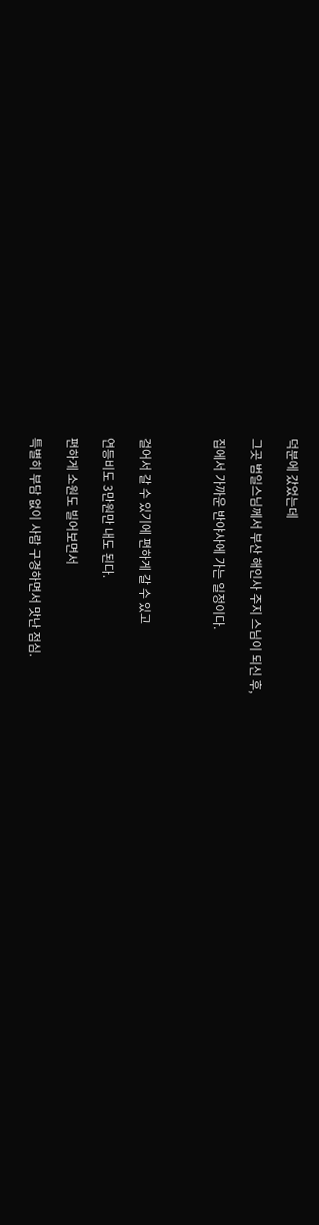덕분에 갔었는데

그곳 범일스님께서 부산 해인사 주지 스님이 되신 후,

집에서 가까운 반야사에 가는 일정이다.



걸어서 갈 수 있기에 편하게 갈 수 있고

연등비도 3만원만 내도 된다.

편하게 소원도 빌어보면서

특별히 부담 없이 사람 구경하면서 맛난 점심.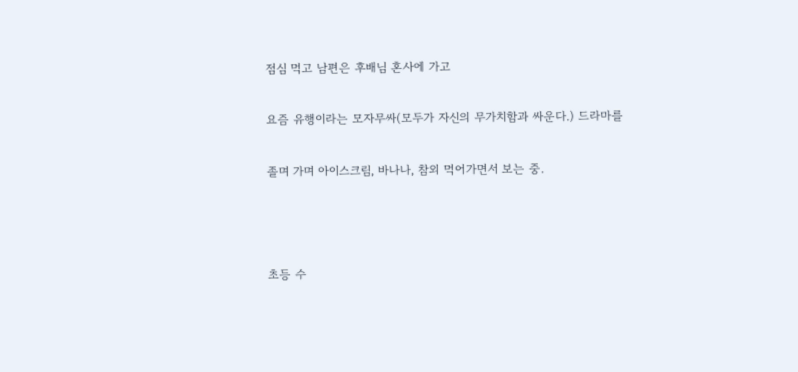점심 먹고 남편은 후배님 혼사에 가고

요즘 유행이라는 모자무싸(모두가 자신의 무가치함과 싸운다.) 드라마를

졸며 가며 아이스크림, 바나나, 참외 먹어가면서 보는 중.



초등 수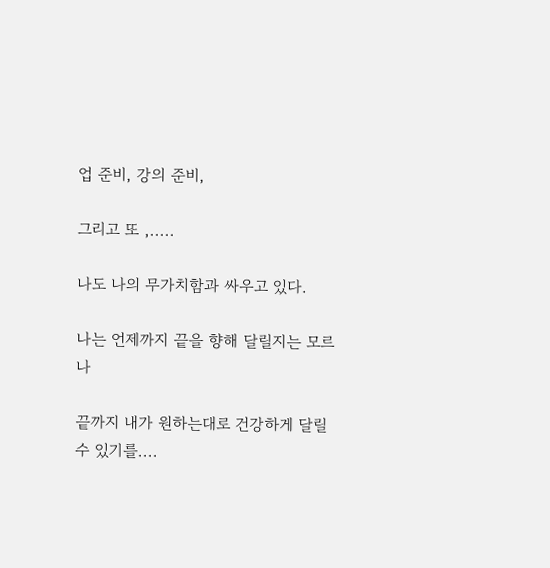업 준비, 강의 준비,

그리고 또 ,.....

나도 나의 무가치함과 싸우고 있다.

나는 언제까지 끝을 향해 달릴지는 모르나

끝까지 내가 원하는대로 건강하게 달릴 수 있기를....